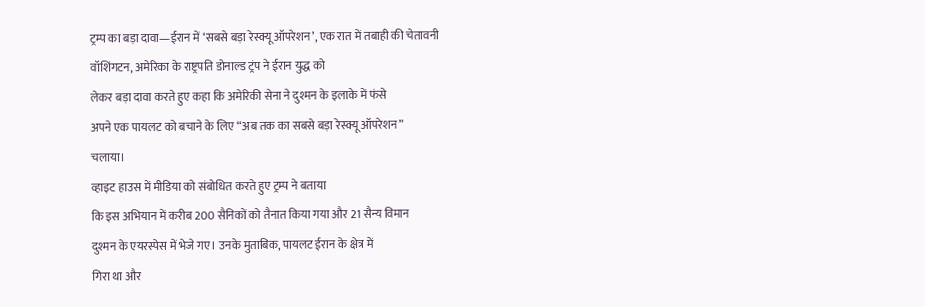ट्रम्प का बड़ा दावा—ईरान में ‘सबसे बड़ा रेस्क्यू ऑपरेशन’, एक रात में तबाही की चेतावनी
वॉशिंगटन, अमेरिका के राष्ट्रपति डोनाल्ड ट्रंप ने ईरान युद्ध को
लेकर बड़ा दावा करते हुए कहा कि अमेरिकी सेना ने दुश्मन के इलाके में फंसे
अपने एक पायलट को बचाने के लिए “अब तक का सबसे बड़ा रेस्क्यू ऑपरेशन”
चलाया।
व्हाइट हाउस में मीडिया को संबोधित करते हुए ट्रम्प ने बताया
कि इस अभियान में करीब 200 सैनिकों को तैनात किया गया और 21 सैन्य विमान
दुश्मन के एयरस्पेस में भेजे गए। उनके मुताबिक, पायलट ईरान के क्षेत्र में
गिरा था और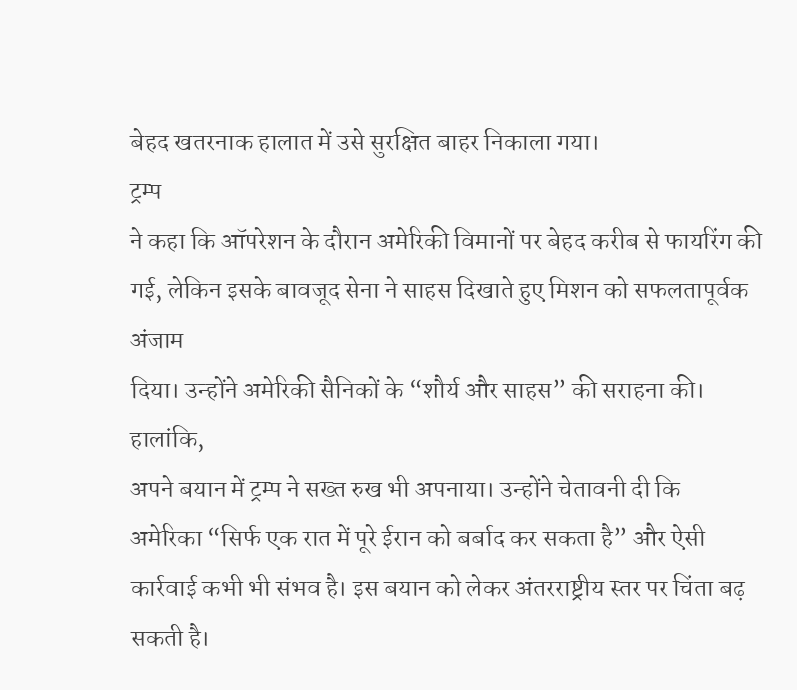बेहद खतरनाक हालात में उसे सुरक्षित बाहर निकाला गया।
ट्रम्प
ने कहा कि ऑपरेशन के दौरान अमेरिकी विमानों पर बेहद करीब से फायरिंग की
गई, लेकिन इसके बावजूद सेना ने साहस दिखाते हुए मिशन को सफलतापूर्वक अंजाम
दिया। उन्होंने अमेरिकी सैनिकों के “शौर्य और साहस” की सराहना की।
हालांकि,
अपने बयान में ट्रम्प ने सख्त रुख भी अपनाया। उन्होंने चेतावनी दी कि
अमेरिका “सिर्फ एक रात में पूरे ईरान को बर्बाद कर सकता है” और ऐसी
कार्रवाई कभी भी संभव है। इस बयान को लेकर अंतरराष्ट्रीय स्तर पर चिंता बढ़
सकती है।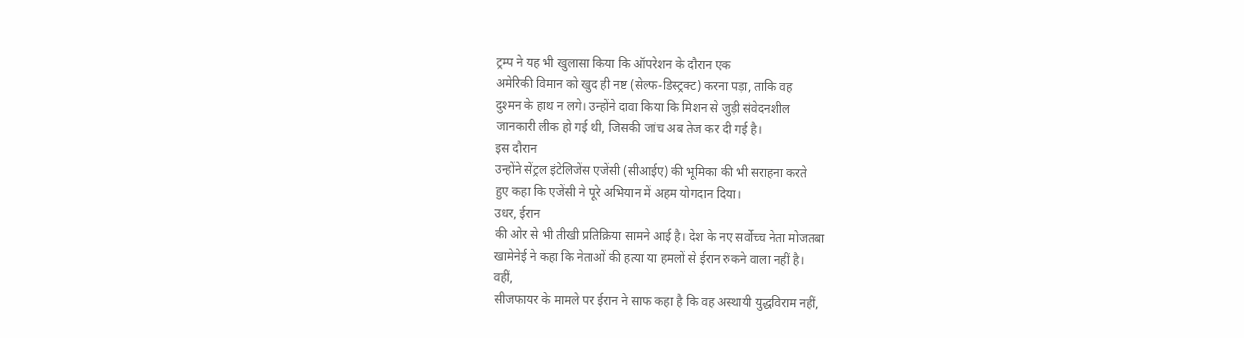ट्रम्प ने यह भी खुलासा किया कि ऑपरेशन के दौरान एक
अमेरिकी विमान को खुद ही नष्ट (सेल्फ-डिस्ट्रक्ट) करना पड़ा, ताकि वह
दुश्मन के हाथ न लगे। उन्होंने दावा किया कि मिशन से जुड़ी संवेदनशील
जानकारी लीक हो गई थी, जिसकी जांच अब तेज कर दी गई है।
इस दौरान
उन्होंने सेंट्रल इंटेलिजेंस एजेंसी (सीआईए) की भूमिका की भी सराहना करते
हुए कहा कि एजेंसी ने पूरे अभियान में अहम योगदान दिया।
उधर, ईरान
की ओर से भी तीखी प्रतिक्रिया सामने आई है। देश के नए सर्वोच्च नेता मोजतबा
खामेनेई ने कहा कि नेताओं की हत्या या हमलों से ईरान रुकने वाला नहीं है।
वहीं,
सीजफायर के मामले पर ईरान ने साफ कहा है कि वह अस्थायी युद्धविराम नहीं,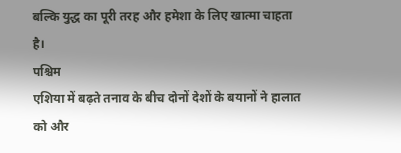बल्कि युद्ध का पूरी तरह और हमेशा के लिए खात्मा चाहता है।
पश्चिम
एशिया में बढ़ते तनाव के बीच दोनों देशों के बयानों ने हालात को और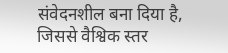संवेदनशील बना दिया है, जिससे वैश्विक स्तर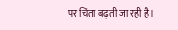पर चिंता बढ़ती जा रही है।